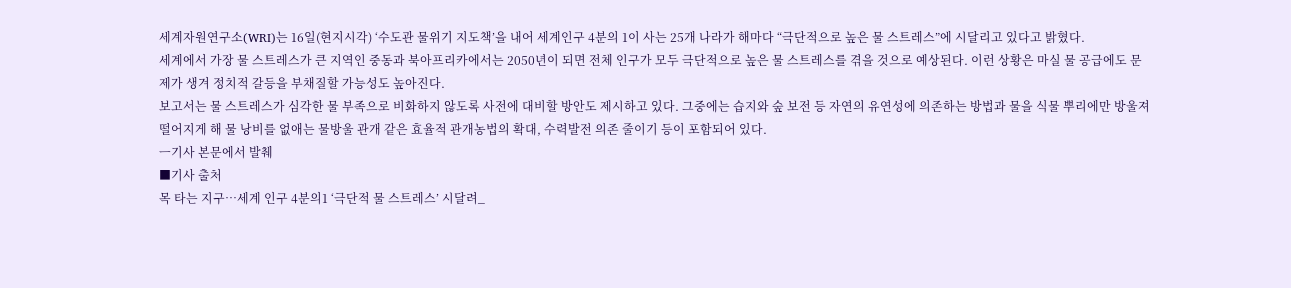세계자원연구소(WRI)는 16일(현지시각) ‘수도관 물위기 지도책’을 내어 세계인구 4분의 1이 사는 25개 나라가 해마다 “극단적으로 높은 물 스트레스”에 시달리고 있다고 밝혔다.
세계에서 가장 물 스트레스가 큰 지역인 중동과 북아프리카에서는 2050년이 되면 전체 인구가 모두 극단적으로 높은 물 스트레스를 겪을 것으로 예상된다. 이런 상황은 마실 물 공급에도 문제가 생겨 정치적 갈등을 부채질할 가능성도 높아진다.
보고서는 물 스트레스가 심각한 물 부족으로 비화하지 않도록 사전에 대비할 방안도 제시하고 있다. 그중에는 습지와 숲 보전 등 자연의 유연성에 의존하는 방법과 물을 식물 뿌리에만 방울져 떨어지게 해 물 낭비를 없애는 물방울 관개 같은 효율적 관개농법의 확대, 수력발전 의존 줄이기 등이 포함되어 있다.
ㅡ기사 본문에서 발췌
■기사 출처
목 타는 지구…세계 인구 4분의1 ‘극단적 물 스트레스’ 시달려_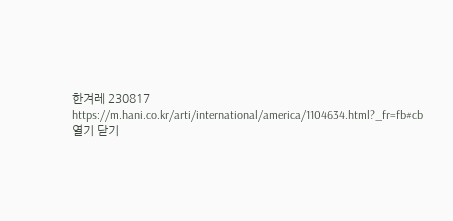한겨레 230817
https://m.hani.co.kr/arti/international/america/1104634.html?_fr=fb#cb
열기 닫기